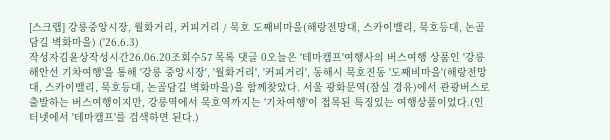[스크랩] 강릉중앙시장, 월화거리, 커피거리 / 묵호 도째비마을(해랑전망대, 스카이밸리, 묵호등대, 논골담길 벽화마을) ('26.6.3)
작성자김윤상작성시간26.06.20조회수57 목록 댓글 0오늘은 '테마캠프'여행사의 버스여행 상품인 '강릉해안선 기차여행'을 통해 '강릉 중앙시장', '월화거리', '커피거리', 동해시 묵호진동 '도째비마을'(해랑전망대, 스카이밸리, 묵호등대, 논골담길 벽화마을)을 함께찾았다. 서울 광화문역(잠실 경유)에서 관광버스로 출발하는 버스여행이지만, 강릉역에서 묵호역까지는 '기차여행'이 접목된 특징있는 여행상품이었다.(인터넷에서 '테마캠프'를 검색하면 된다.)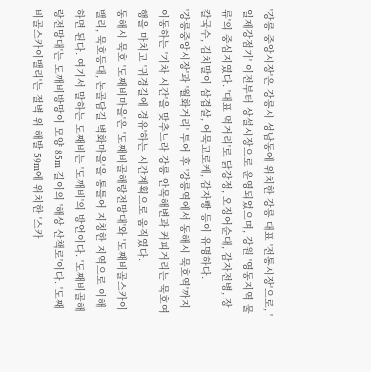'강릉 중앙시장'은 강릉시 성남동에 위치한 강릉 대표 '전통시장'으로, '일제강점기' 이전부터 상설시장으로 운영되었으며, 강원 '영동지역 물류'의 중심지였다. '대표 먹거리'로 닭강정, 오징어순대, 감자전병, 장칼국수, 김치말이 삼겹살, 어묵고로케, 감자빵 등이 유명하다.
'강릉중앙시장'과 '월화거리' 투어 후 '강릉역에서 동해시 묵호역'까지 이동하는 '기차 시간'을 맞추느라 강릉 안목해변과 커피거리는 묵호여행을 마치고 '귀경길에 경유'하는 시간계획으로 움직였다.
동해시 묵호 '도째비마을'은 '도째비골해랑전망대'와 '도째비골스카이밸리, 묵호등대, 논골담길 벽화마을'을 통틀어 지칭한 지역으로 이해하면 된다. 여기서 말하는 도째비는 '도깨비'의 방언이다. '도째비골해랑전망대'는 도깨비방망이 모양 85m 길이의 '해상 산책로'이다. '도째비골스카이밸리'는 절벽 위 해발 59m에 위치한 '스카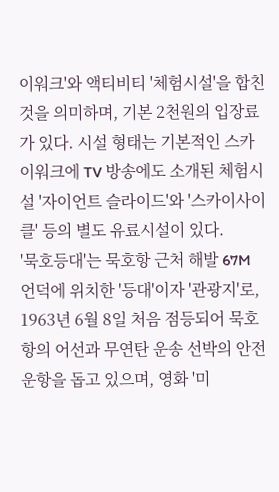이워크'와 액티비티 '체험시설'을 합친 것을 의미하며, 기본 2천원의 입장료가 있다. 시설 형태는 기본적인 스카이워크에 TV 방송에도 소개된 체험시설 '자이언트 슬라이드'와 '스카이사이클' 등의 별도 유료시설이 있다.
'묵호등대'는 묵호항 근처 해발 67M 언덕에 위치한 '등대'이자 '관광지'로, 1963년 6월 8일 처음 점등되어 묵호항의 어선과 무연탄 운송 선박의 안전운항을 돕고 있으며, 영화 '미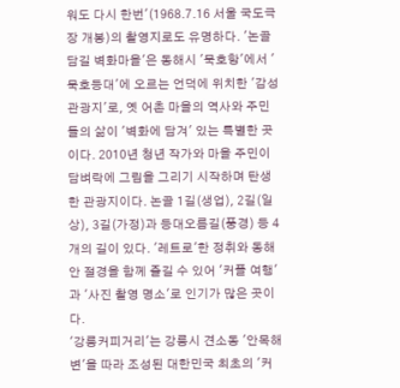워도 다시 한번'(1968.7.16 서울 국도극장 개봉)의 촬영지로도 유명하다. '논골담길 벽화마을'은 동해시 '묵호항'에서 '묵호등대'에 오르는 언덕에 위치한 '감성 관광지'로, 옛 어촌 마을의 역사와 주민들의 삶이 '벽화에 담겨' 있는 특별한 곳이다. 2010년 청년 작가와 마을 주민이 담벼락에 그림을 그리기 시작하며 탄생한 관광지이다. 논골 1길(생업), 2길(일상), 3길(가정)과 등대오름길(풍경) 등 4개의 길이 있다. '레트로'한 정취와 동해안 절경을 함께 즐길 수 있어 '커플 여행'과 '사진 촬영 명소'로 인기가 많은 곳이다.
'강릉커피거리'는 강릉시 견소동 '안목해변'을 따라 조성된 대한민국 최초의 '커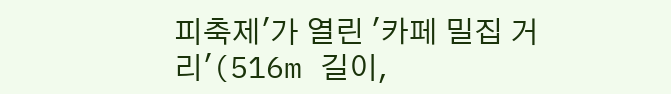피축제'가 열린 '카페 밀집 거리'(516m 길이,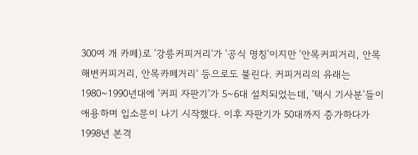300여 개 카페)로 '강릉커피거리'가 '공식 명칭'이지만 '안목커피거리, 안목해변커피거리, 안목카페거리' 등으로도 불린다. 커피거리의 유래는 1980~1990년대에 '커피 자판기'가 5~6대 설치되었는데, '택시 기사분'들이 애용하며 입소문이 나기 시작했다. 이후 자판기가 50대까지 증가하다가 1998년 본격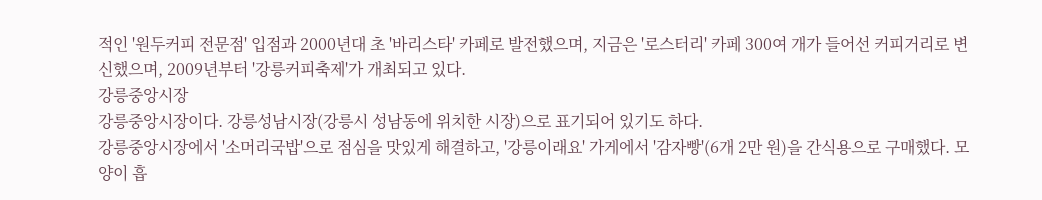적인 '원두커피 전문점' 입점과 2000년대 초 '바리스타' 카페로 발전했으며, 지금은 '로스터리' 카페 300여 개가 들어선 커피거리로 변신했으며, 2009년부터 '강릉커피축제'가 개최되고 있다.
강릉중앙시장
강릉중앙시장이다. 강릉성남시장(강릉시 성남동에 위치한 시장)으로 표기되어 있기도 하다.
강릉중앙시장에서 '소머리국밥'으로 점심을 맛있게 해결하고, '강릉이래요' 가게에서 '감자빵'(6개 2만 원)을 간식용으로 구매했다. 모양이 흡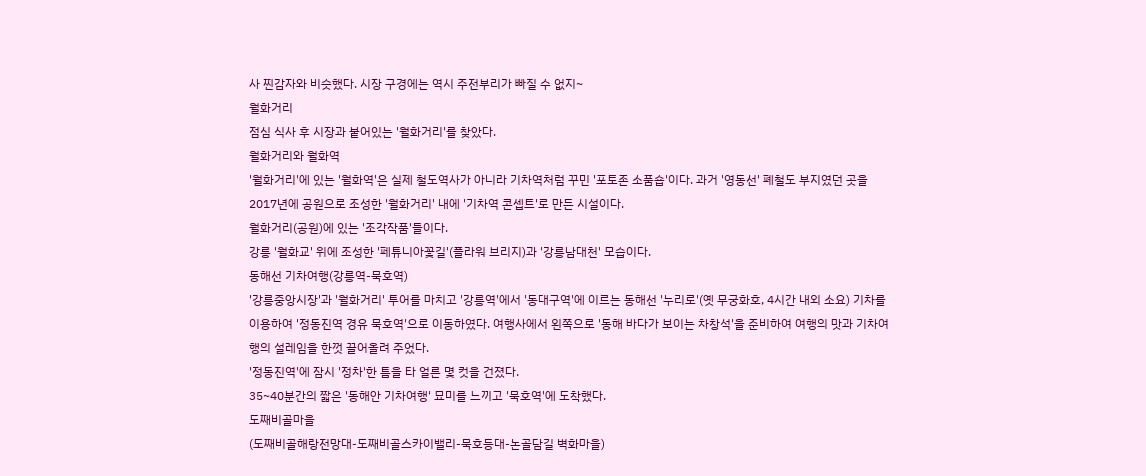사 찐감자와 비슷했다. 시장 구경에는 역시 주전부리가 빠질 수 없지~
월화거리
점심 식사 후 시장과 붙어있는 '월화거리'를 찾았다.
월화거리와 월화역
'월화거리'에 있는 '월화역'은 실제 철도역사가 아니라 기차역처럼 꾸민 '포토존 소품숍'이다. 과거 '영동선' 폐철도 부지였던 곳을 2017년에 공원으로 조성한 '월화거리' 내에 '기차역 콘셉트'로 만든 시설이다.
월화거리(공원)에 있는 '조각작품'들이다.
강릉 '월화교' 위에 조성한 '페튜니아꽃길'(플라워 브리지)과 '강릉남대천' 모습이다.
동해선 기차여행(강릉역-묵호역)
'강릉중앙시장'과 '월화거리' 투어를 마치고 '강릉역'에서 '동대구역'에 이르는 동해선 '누리로'(옛 무궁화호, 4시간 내외 소요) 기차를 이용하여 '정동진역 경유 묵호역'으로 이동하였다. 여행사에서 왼쪽으로 '동해 바다가 보이는 차창석'을 준비하여 여행의 맛과 기차여행의 설레임을 한껏 끌어올려 주었다.
'정동진역'에 잠시 '정차'한 틈을 타 얼른 몇 컷을 건졌다.
35~40분간의 짧은 '동해안 기차여행' 묘미를 느끼고 '묵호역'에 도착했다.
도째비골마을
(도째비골해랑전망대-도째비골스카이밸리-묵호등대-논골담길 벽화마을)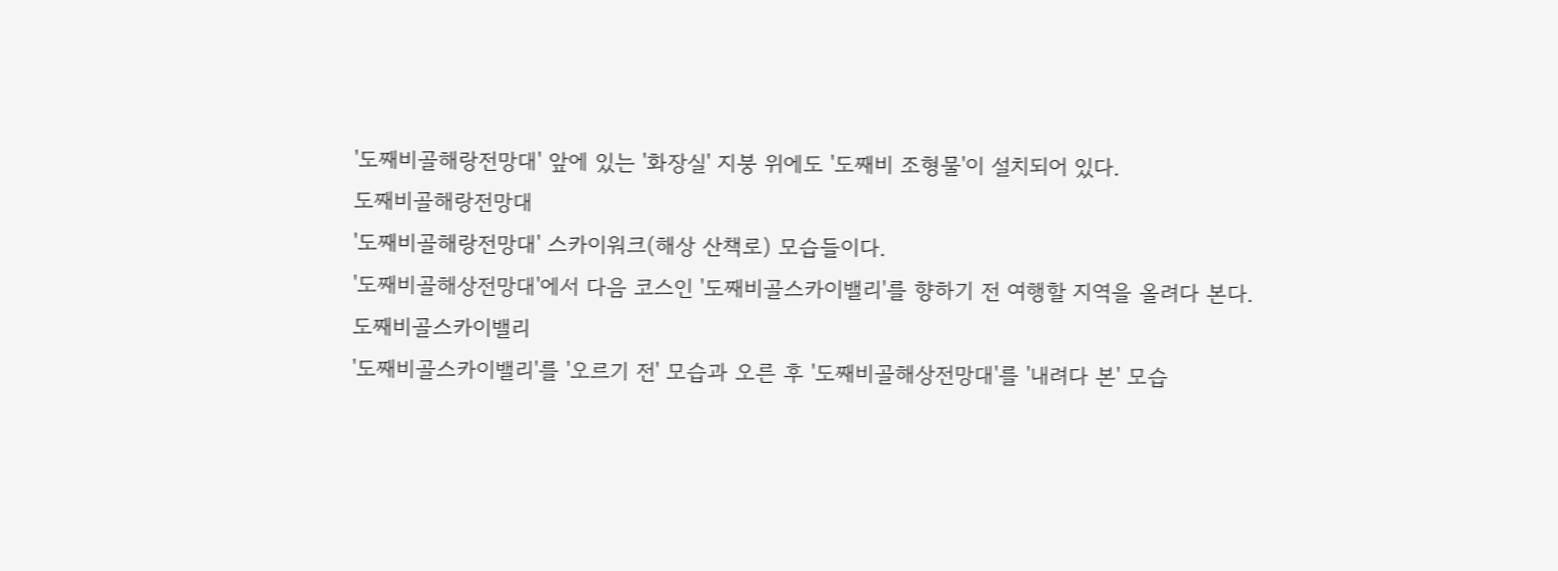'도째비골해랑전망대' 앞에 있는 '화장실' 지붕 위에도 '도째비 조형물'이 설치되어 있다.
도째비골해랑전망대
'도째비골해랑전망대' 스카이워크(해상 산책로) 모습들이다.
'도째비골해상전망대'에서 다음 코스인 '도째비골스카이밸리'를 향하기 전 여행할 지역을 올려다 본다.
도째비골스카이밸리
'도째비골스카이밸리'를 '오르기 전' 모습과 오른 후 '도째비골해상전망대'를 '내려다 본' 모습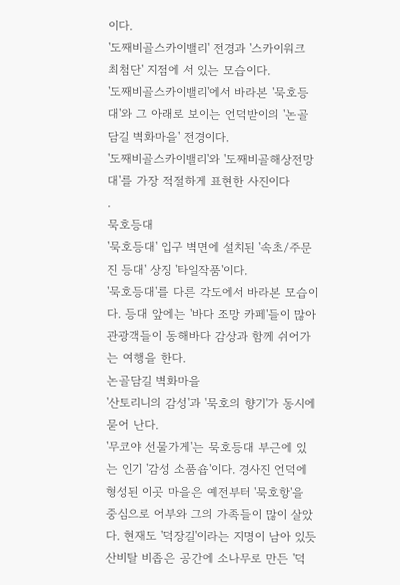이다.
'도째비골스카이밸리' 전경과 '스카이워크 최첨단' 지점에 서 있는 모습이다.
'도째비골스카이밸리'에서 바라본 '묵호등대'와 그 아래로 보이는 언덕받이의 '논골담길 벽화마을' 전경이다.
'도째비골스카이밸리'와 '도째비골해상전망대'를 가장 적절하게 표현한 사진이다
.
묵호등대
'묵호등대' 입구 벽면에 설치된 '속초/주문진 등대' 상징 '타일작품'이다.
'묵호등대'를 다른 각도에서 바라본 모습이다. 등대 앞에는 '바다 조망 카페'들이 많아 관광객들이 동해바다 감상과 함께 쉬어가는 여행을 한다.
논골담길 벽화마을
'산토리니의 감성'과 '묵호의 향기'가 동시에 묻어 난다.
'무코야 선물가게'는 묵호등대 부근에 있는 인기 '감성 소품숍'이다. 경사진 언덕에 형성된 이곳 마을은 예전부터 '묵호항'을 중심으로 어부와 그의 가족들이 많이 살았다. 현재도 '덕장길'이라는 지명이 남아 있듯 산비탈 비좁은 공간에 소나무로 만든 '덕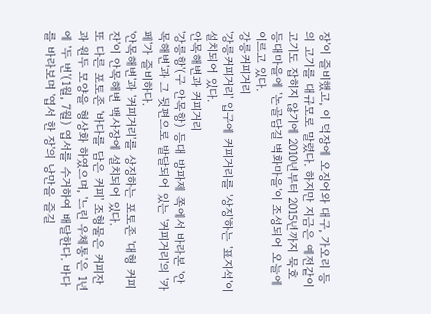장'이 즐비했고, 이 덕장에 오징어와 대구, 가오리 등의 고기를 대규모로 말렸다. 하지만 지금은 예전같이 고기도 잡히지 않기에 2010년부터 2015년까지 묵호 등대마을에 '논골담길 벽화마을'이 조성되어 오늘에 이르고 있다.
강릉커피거리
'강릉커피거리' 입구에 커피거리를 '상징'하는 '표지석'이 설치되어 있다.
안목해변과 커피거리
'강릉항'(구 안목항) 등대 방파제 쪽에서 바라본 '안목해변'과 그 뒷편으로 발달되어 있는 '커피거리'의 '카페'가 즐비하다.
'안목해변'과 '커피거리'를 상징하는 포토존 '대형 커피잔'이 안목해변 백사장에 설치되어 있다.
또 다른 포토존 '바다를 담은 커피' 조형물은 커피잔과 원두 모양을 형상화 하였으며, '느린 우체통'은 1년에 '두 번'(1월, 7월) 엽서를 수거하여 배달한다. 바다를 바라보며 '엽서 한 장'의 낭만을 즐길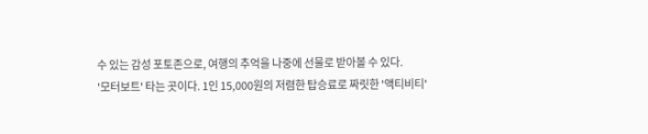수 있는 감성 포토존으로, 여행의 추억을 나중에 선물로 받아볼 수 있다.
'모터보트' 타는 곳이다. 1인 15,000원의 저렴한 탑승료로 짜릿한 '액티비티'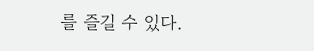를 즐길 수 있다.